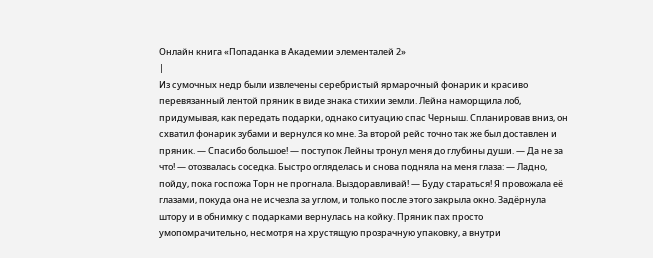Онлайн книга «Попаданка в Академии элементалей 2»
|
Из сумочных недр были извлечены серебристый ярмарочный фонарик и красиво перевязанный лентой пряник в виде знака стихии земли. Лейна наморщила лоб, придумывая, как передать подарки, однако ситуацию спас Черныш. Спланировав вниз, он схватил фонарик зубами и вернулся ко мне. За второй рейс точно так же был доставлен и пряник. — Спасибо большое! — поступок Лейны тронул меня до глубины души. — Да не за что! — отозвалась соседка. Быстро огляделась и снова подняла на меня глаза: — Ладно, пойду, пока госпожа Торн не прогнала. Выздоравливай! — Буду стараться! Я провожала её глазами, покуда она не исчезла за углом, и только после этого закрыла окно. Задёрнула штору и в обнимку с подарками вернулась на койку. Пряник пах просто умопомрачительно, несмотря на хрустящую прозрачную упаковку, а внутри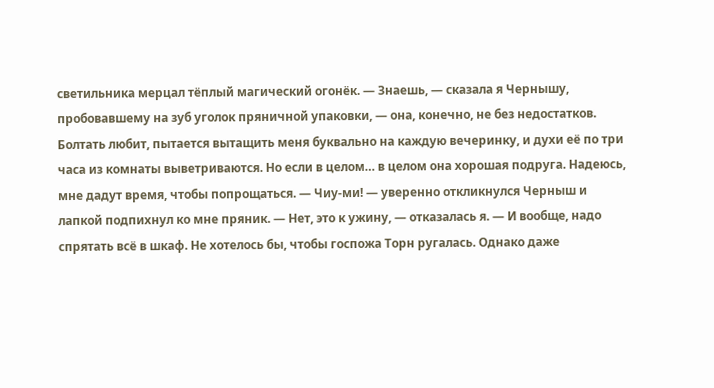светильника мерцал тёплый магический огонёк. — Знаешь, — сказала я Чернышу, пробовавшему на зуб уголок пряничной упаковки, — она, конечно, не без недостатков. Болтать любит, пытается вытащить меня буквально на каждую вечеринку, и духи её по три часа из комнаты выветриваются. Но если в целом… в целом она хорошая подруга. Надеюсь, мне дадут время, чтобы попрощаться. — Чиу-ми! — уверенно откликнулся Черныш и лапкой подпихнул ко мне пряник. — Нет, это к ужину, — отказалась я. — И вообще, надо спрятать всё в шкаф. Не хотелось бы, чтобы госпожа Торн ругалась. Однако даже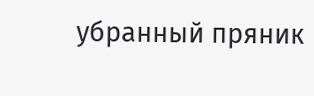убранный пряник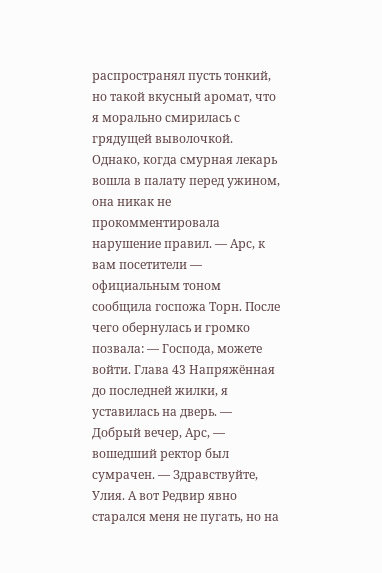распространял пусть тонкий, но такой вкусный аромат, что я морально смирилась с грядущей выволочкой. Однако, когда смурная лекарь вошла в палату перед ужином, она никак не прокомментировала нарушение правил. — Арс, к вам посетители — официальным тоном сообщила госпожа Торн. После чего обернулась и громко позвала: — Господа, можете войти. Глава 43 Напряжённая до последней жилки, я уставилась на дверь. — Добрый вечер, Арс, — вошедший ректор был сумрачен. — Здравствуйте, Улия. А вот Редвир явно старался меня не пугать, но на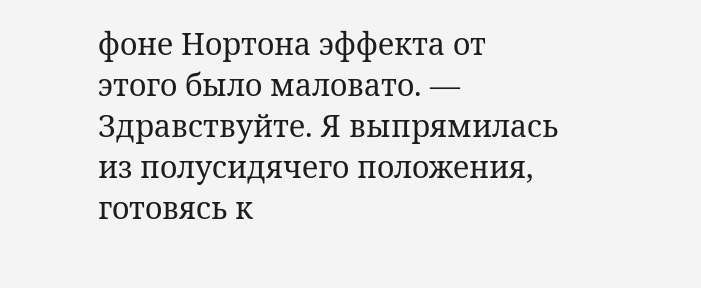фоне Нортона эффекта от этого было маловато. — Здравствуйте. Я выпрямилась из полусидячего положения, готовясь к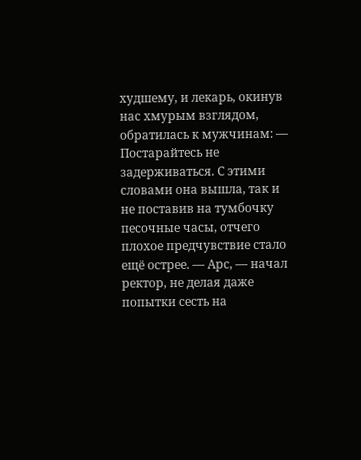худшему, и лекарь, окинув нас хмурым взглядом, обратилась к мужчинам: — Постарайтесь не задерживаться. С этими словами она вышла, так и не поставив на тумбочку песочные часы, отчего плохое предчувствие стало ещё острее. — Арс, — начал ректор, не делая даже попытки сесть на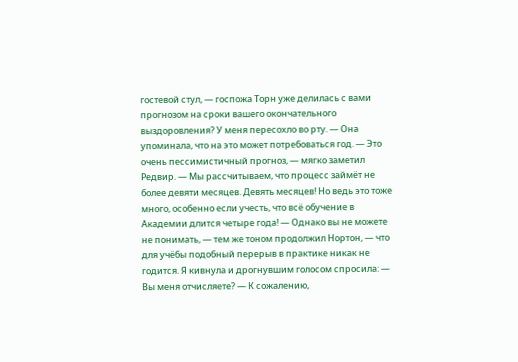гостевой стул, — госпожа Торн уже делилась с вами прогнозом на сроки вашего окончательного выздоровления? У меня пересохло во рту. — Она упоминала, что на это может потребоваться год. — Это очень пессимистичный прогноз, — мягко заметил Редвир. — Мы рассчитываем, что процесс займёт не более девяти месяцев. Девять месяцев! Но ведь это тоже много, особенно если учесть, что всё обучение в Академии длится четыре года! — Однако вы не можете не понимать, — тем же тоном продолжил Нортон, — что для учёбы подобный перерыв в практике никак не годится. Я кивнула и дрогнувшим голосом спросила: — Вы меня отчисляете? — К сожалению,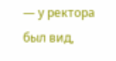— у ректора был вид,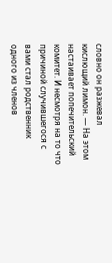словно он разжевал кислющий лимон. — На этом настаивает попечительский комитет. И несмотря на то что причиной случившегося с вами стал родственник одного из членов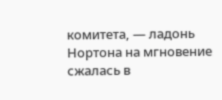комитета, — ладонь Нортона на мгновение сжалась в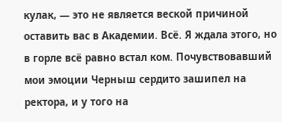кулак, — это не является веской причиной оставить вас в Академии. Всё. Я ждала этого, но в горле всё равно встал ком. Почувствовавший мои эмоции Черныш сердито зашипел на ректора, и у того на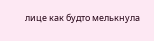лице как будто мелькнула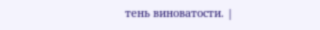тень виноватости. |